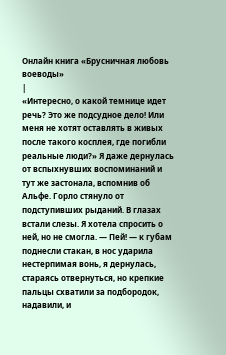Онлайн книга «Брусничная любовь воеводы»
|
«Интересно, о какой темнице идет речь? Это же подсудное дело! Или меня не хотят оставлять в живых после такого косплея, где погибли реальные люди?» Я даже дернулась от вспыхнувших воспоминаний и тут же застонала, вспомнив об Альфе. Горло стянуло от подступивших рыданий. В глазах встали слезы. Я хотела спросить о ней, но не смогла. — Пей! — к губам поднесли стакан, в нос ударила нестерпимая вонь, я дернулась, стараясь отвернуться, но крепкие пальцы схватили за подбородок, надавили, и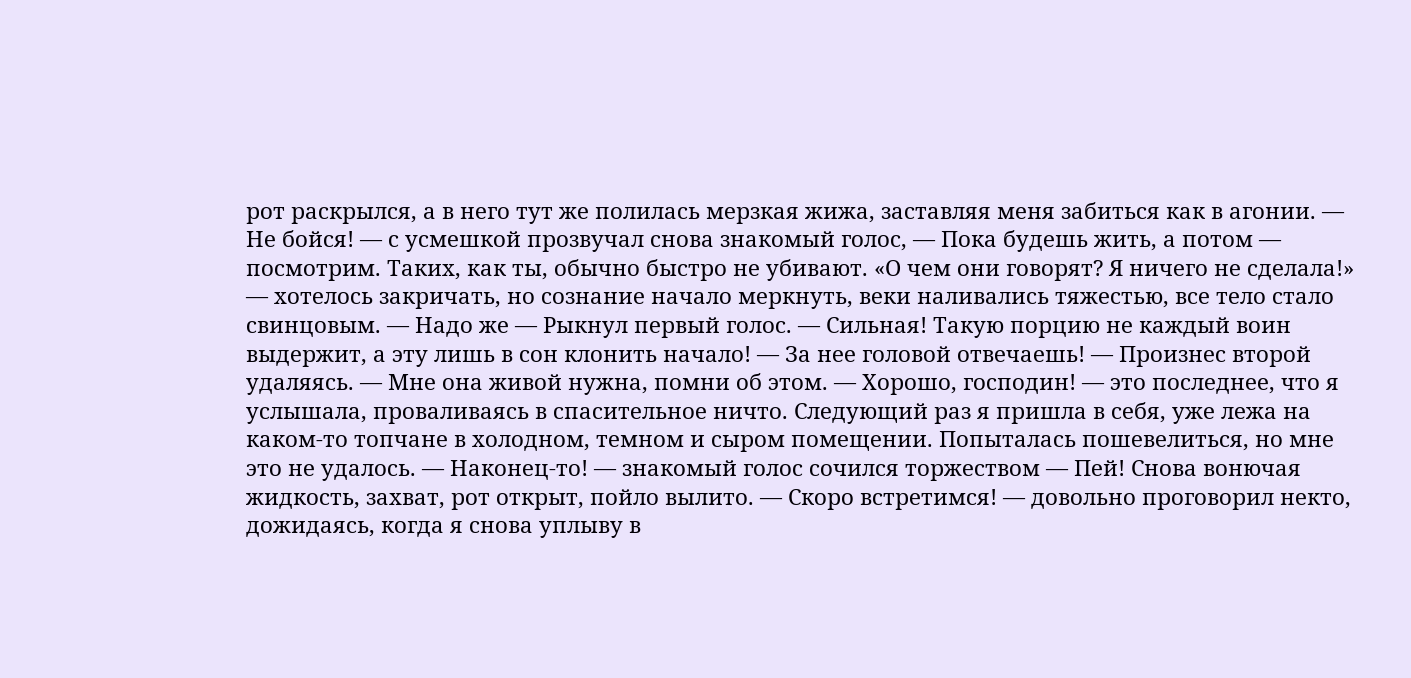рот раскрылся, а в него тут же полилась мерзкая жижа, заставляя меня забиться как в агонии. — Не бойся! — с усмешкой прозвучал снова знакомый голос, — Пока будешь жить, а потом — посмотрим. Таких, как ты, обычно быстро не убивают. «О чем они говорят? Я ничего не сделала!» — хотелось закричать, но сознание начало меркнуть, веки наливались тяжестью, все тело стало свинцовым. — Надо же — Рыкнул первый голос. — Сильная! Такую порцию не каждый воин выдержит, а эту лишь в сон клонить начало! — За нее головой отвечаешь! — Произнес второй удаляясь. — Мне она живой нужна, помни об этом. — Хорошо, господин! — это последнее, что я услышала, проваливаясь в спасительное ничто. Следующий раз я пришла в себя, уже лежа на каком-то топчане в холодном, темном и сыром помещении. Попыталась пошевелиться, но мне это не удалось. — Наконец-то! — знакомый голос сочился торжеством — Пей! Снова вонючая жидкость, захват, рот открыт, пойло вылито. — Скоро встретимся! — довольно проговорил некто, дожидаясь, когда я снова уплыву в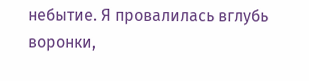небытие. Я провалилась вглубь воронки,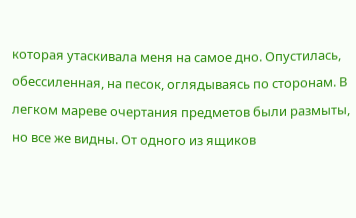которая утаскивала меня на самое дно. Опустилась, обессиленная, на песок, оглядываясь по сторонам. В легком мареве очертания предметов были размыты, но все же видны. От одного из ящиков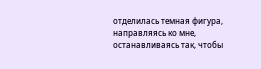отделилась темная фигура, направляясь ко мне, останавливаясь так, чтобы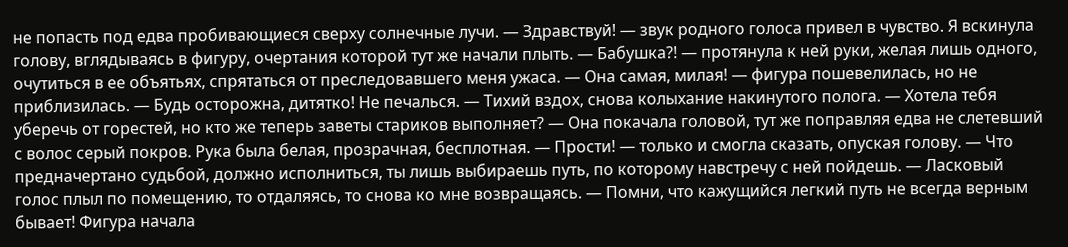не попасть под едва пробивающиеся сверху солнечные лучи. — Здравствуй! — звук родного голоса привел в чувство. Я вскинула голову, вглядываясь в фигуру, очертания которой тут же начали плыть. — Бабушка?! — протянула к ней руки, желая лишь одного, очутиться в ее объятьях, спрятаться от преследовавшего меня ужаса. — Она самая, милая! — фигура пошевелилась, но не приблизилась. — Будь осторожна, дитятко! Не печалься. — Тихий вздох, снова колыхание накинутого полога. — Хотела тебя уберечь от горестей, но кто же теперь заветы стариков выполняет? — Она покачала головой, тут же поправляя едва не слетевший с волос серый покров. Рука была белая, прозрачная, бесплотная. — Прости! — только и смогла сказать, опуская голову. — Что предначертано судьбой, должно исполниться, ты лишь выбираешь путь, по которому навстречу с ней пойдешь. — Ласковый голос плыл по помещению, то отдаляясь, то снова ко мне возвращаясь. — Помни, что кажущийся легкий путь не всегда верным бывает! Фигура начала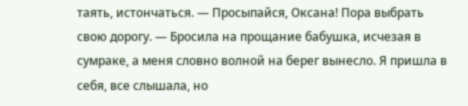таять, истончаться. — Просыпайся, Оксана! Пора выбрать свою дорогу. — Бросила на прощание бабушка, исчезая в сумраке, а меня словно волной на берег вынесло. Я пришла в себя, все слышала, но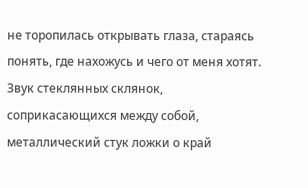не торопилась открывать глаза, стараясь понять, где нахожусь и чего от меня хотят. Звук стеклянных склянок, соприкасающихся между собой, металлический стук ложки о край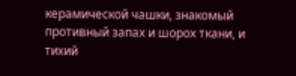керамической чашки, знакомый противный запах и шорох ткани, и тихий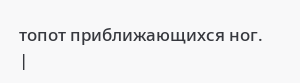топот приближающихся ног. |